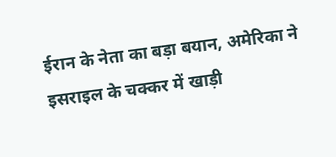ईरान के नेता का बड़ा बयान, अमेरिका ने इसराइल के चक्कर में खाड़ी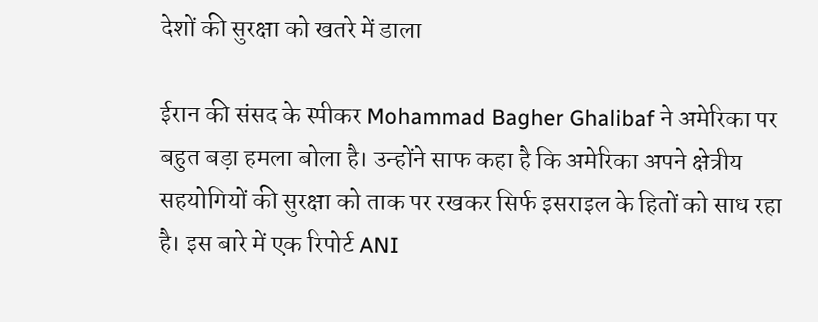देशों की सुरक्षा को खतरे में डाला

ईरान की संसद के स्पीकर Mohammad Bagher Ghalibaf ने अमेरिका पर बहुत बड़ा हमला बोला है। उन्होंने साफ कहा है कि अमेरिका अपने क्षेत्रीय सहयोगियों की सुरक्षा को ताक पर रखकर सिर्फ इसराइल के हितों को साध रहा है। इस बारे में एक रिपोर्ट ANI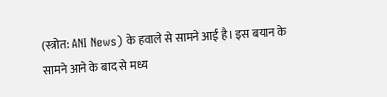(स्त्रोत: ANI News) के हवाले से सामने आई है। इस बयान के सामने आने के बाद से मध्य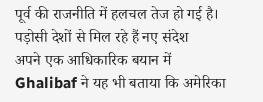पूर्व की राजनीति में हलचल तेज हो गई है।
पड़ोसी देशों से मिल रहे हैं नए संदेश
अपने एक आधिकारिक बयान में Ghalibaf ने यह भी बताया कि अमेरिका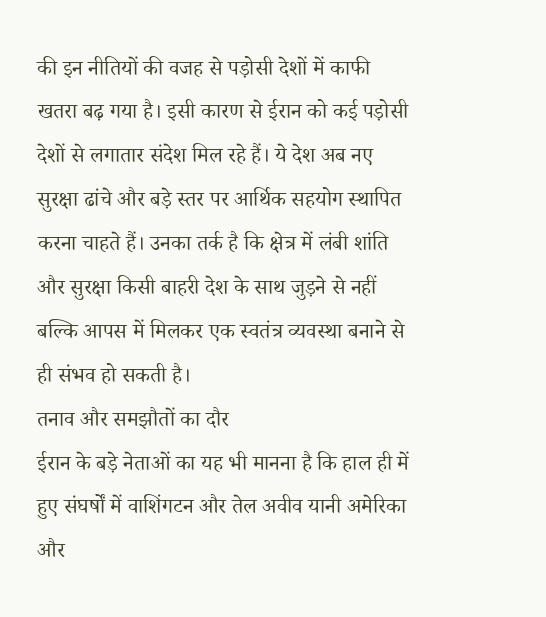की इन नीतियों की वजह से पड़ोसी देशों में काफी खतरा बढ़ गया है। इसी कारण से ईरान को कई पड़ोसी देशों से लगातार संदेश मिल रहे हैं। ये देश अब नए सुरक्षा ढांचे और बड़े स्तर पर आर्थिक सहयोग स्थापित करना चाहते हैं। उनका तर्क है कि क्षेत्र में लंबी शांति और सुरक्षा किसी बाहरी देश के साथ जुड़ने से नहीं बल्कि आपस में मिलकर एक स्वतंत्र व्यवस्था बनाने से ही संभव हो सकती है।
तनाव और समझौतों का दौर
ईरान के बड़े नेताओं का यह भी मानना है कि हाल ही में हुए संघर्षों में वाशिंगटन और तेल अवीव यानी अमेरिका और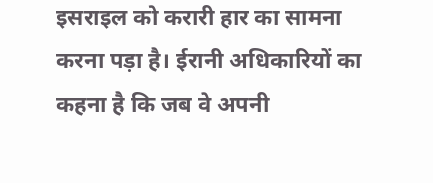इसराइल को करारी हार का सामना करना पड़ा है। ईरानी अधिकारियों का कहना है कि जब वे अपनी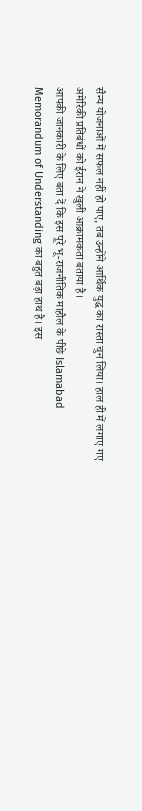सैन्य योजनाओं में सफल नहीं हो पाए, तब उन्होंने आर्थिक युद्ध का रास्ता चुन लिया। हाल ही में लगाए गए अमेरिकी प्रतिबंधों को ईरान ने खुली आक्रामकता बताया है।
आपकी जानकारी के लिए बता दें कि इस पूरे भू-राजनीतिक माहौल के पीछे Islamabad Memorandum of Understanding का बहुत बड़ा हाथ है। इस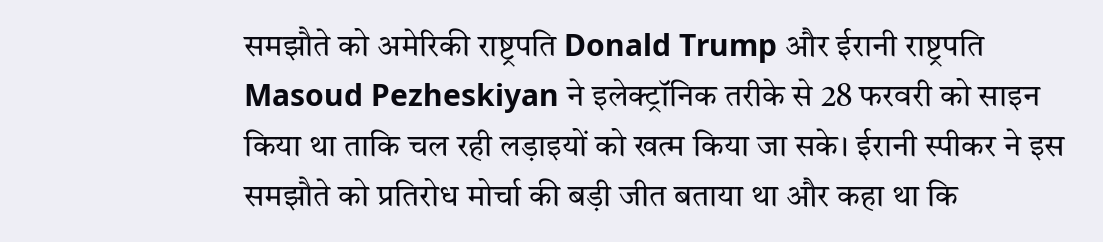समझौते को अमेरिकी राष्ट्रपति Donald Trump और ईरानी राष्ट्रपति Masoud Pezheskiyan ने इलेक्ट्रॉनिक तरीके से 28 फरवरी को साइन किया था ताकि चल रही लड़ाइयों को खत्म किया जा सके। ईरानी स्पीकर ने इस समझौते को प्रतिरोध मोर्चा की बड़ी जीत बताया था और कहा था कि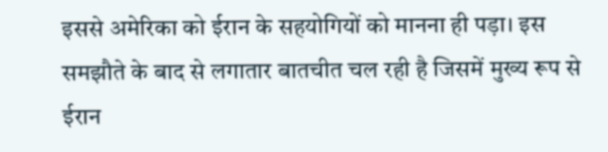इससे अमेरिका को ईरान के सहयोगियों को मानना ही पड़ा। इस समझौते के बाद से लगातार बातचीत चल रही है जिसमें मुख्य रूप से ईरान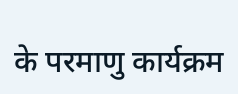के परमाणु कार्यक्रम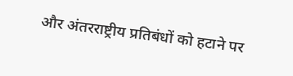और अंतरराष्ट्रीय प्रतिबंधों को हटाने पर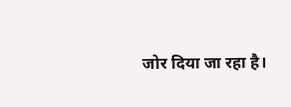जोर दिया जा रहा है।